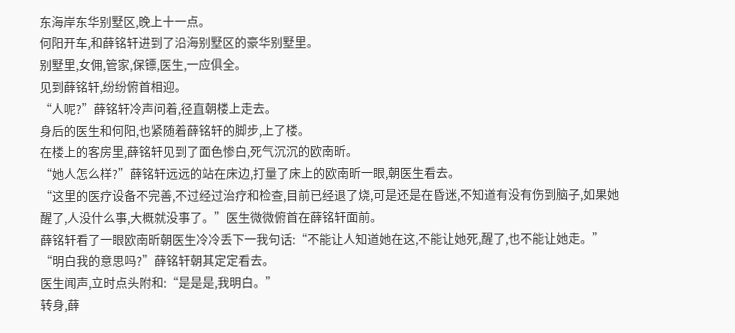东海岸东华别墅区,晚上十一点。
何阳开车,和薛铭轩进到了沿海别墅区的豪华别墅里。
别墅里,女佣,管家,保镖,医生,一应俱全。
见到薛铭轩,纷纷俯首相迎。
“人呢?”薛铭轩冷声问着,径直朝楼上走去。
身后的医生和何阳,也紧随着薛铭轩的脚步,上了楼。
在楼上的客房里,薛铭轩见到了面色惨白,死气沉沉的欧南昕。
“她人怎么样?”薛铭轩远远的站在床边,打量了床上的欧南昕一眼,朝医生看去。
“这里的医疗设备不完善,不过经过治疗和检查,目前已经退了烧,可是还是在昏迷,不知道有没有伤到脑子,如果她醒了,人没什么事,大概就没事了。”医生微微俯首在薛铭轩面前。
薛铭轩看了一眼欧南昕朝医生冷冷丢下一我句话:“不能让人知道她在这,不能让她死,醒了,也不能让她走。”
“明白我的意思吗?”薛铭轩朝其定定看去。
医生闻声,立时点头附和:“是是是,我明白。”
转身,薛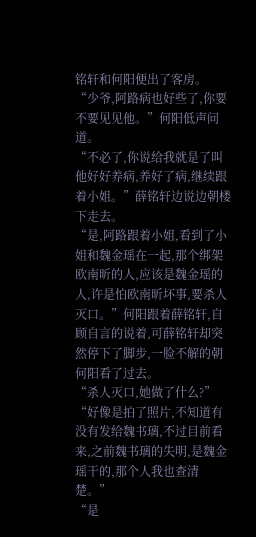铭轩和何阳便出了客房。
“少爷,阿路病也好些了,你要不要见见他。”何阳低声问道。
“不必了,你说给我就是了叫他好好养病,养好了病,继续跟着小姐。”薛铭轩边说边朝楼下走去。
“是,阿路跟着小姐,看到了小姐和魏金瑶在一起,那个绑架欧南昕的人,应该是魏金瑶的人,许是怕欧南昕坏事,要杀人灭口。”何阳跟着薛铭轩,自顾自言的说着,可薛铭轩却突然停下了脚步,一脸不解的朝何阳看了过去。
“杀人灭口,她做了什么?”
“好像是拍了照片,不知道有没有发给魏书璃,不过目前看来,之前魏书璃的失明,是魏金瑶干的,那个人我也查清楚。”
“是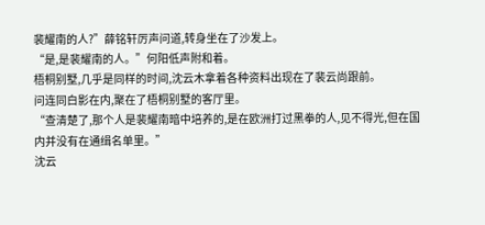裴耀南的人?”薛铭轩厉声问道,转身坐在了沙发上。
“是,是裴耀南的人。”何阳低声附和着。
梧桐别墅,几乎是同样的时间,沈云木拿着各种资料出现在了裴云尚跟前。
问连同白影在内,聚在了梧桐别墅的客厅里。
“查清楚了,那个人是裴耀南暗中培养的,是在欧洲打过黑拳的人,见不得光,但在国内并没有在通缉名单里。”
沈云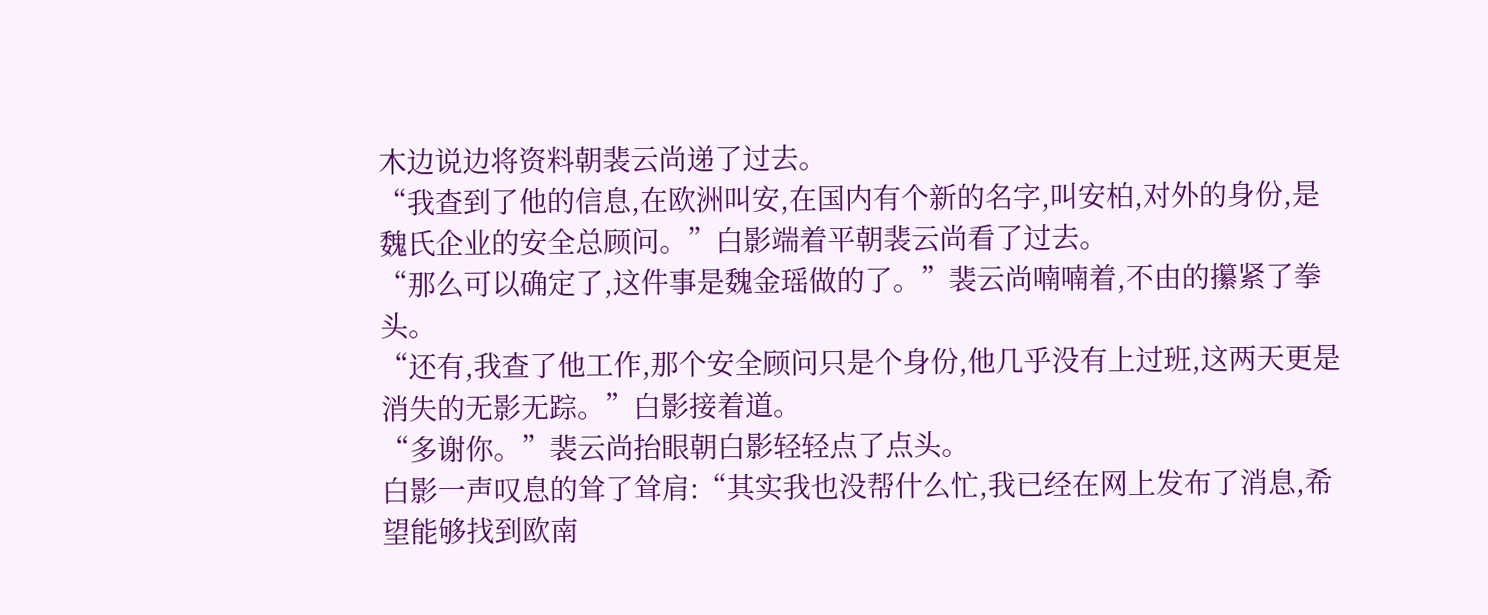木边说边将资料朝裴云尚递了过去。
“我查到了他的信息,在欧洲叫安,在国内有个新的名字,叫安柏,对外的身份,是魏氏企业的安全总顾问。”白影端着平朝裴云尚看了过去。
“那么可以确定了,这件事是魏金瑶做的了。”裴云尚喃喃着,不由的攥紧了拳头。
“还有,我查了他工作,那个安全顾问只是个身份,他几乎没有上过班,这两天更是消失的无影无踪。”白影接着道。
“多谢你。”裴云尚抬眼朝白影轻轻点了点头。
白影一声叹息的耸了耸肩:“其实我也没帮什么忙,我已经在网上发布了消息,希望能够找到欧南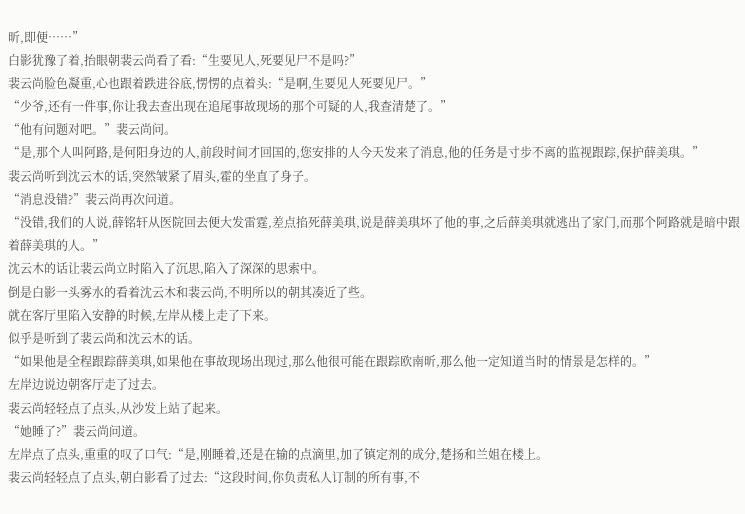昕,即便……”
白影犹豫了着,抬眼朝裴云尚看了看:“生要见人,死要见尸不是吗?”
裴云尚脸色凝重,心也跟着跌进谷底,愣愣的点着头:“是啊,生要见人死要见尸。”
“少爷,还有一件事,你让我去查出现在追尾事故现场的那个可疑的人,我查清楚了。”
“他有问题对吧。”裴云尚问。
“是,那个人叫阿路,是何阳身边的人,前段时间才回国的,您安排的人今天发来了消息,他的任务是寸步不离的监视跟踪,保护薛美琪。”
裴云尚听到沈云木的话,突然皱紧了眉头,霍的坐直了身子。
“消息没错?”裴云尚再次问道。
“没错,我们的人说,薛铭轩从医院回去便大发雷霆,差点掐死薛美琪,说是薛美琪坏了他的事,之后薛美琪就逃出了家门,而那个阿路就是暗中跟着薛美琪的人。”
沈云木的话让裴云尚立时陷入了沉思,陷入了深深的思索中。
倒是白影一头雾水的看着沈云木和裴云尚,不明所以的朝其凑近了些。
就在客厅里陷入安静的时候,左岸从楼上走了下来。
似乎是听到了裴云尚和沈云木的话。
“如果他是全程跟踪薛美琪,如果他在事故现场出现过,那么他很可能在跟踪欧南昕,那么他一定知道当时的情景是怎样的。”
左岸边说边朝客厅走了过去。
裴云尚轻轻点了点头,从沙发上站了起来。
“她睡了?”裴云尚问道。
左岸点了点头,重重的叹了口气:“是,刚睡着,还是在输的点滴里,加了镇定剂的成分,楚扬和兰姐在楼上。
裴云尚轻轻点了点头,朝白影看了过去:“这段时间,你负责私人订制的所有事,不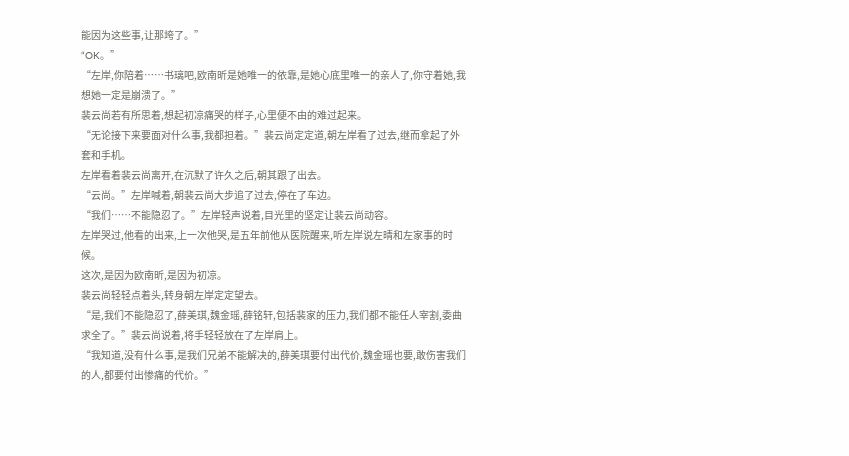能因为这些事,让那垮了。”
“OK。”
“左岸,你陪着……书璃吧,欧南昕是她唯一的依靠,是她心底里唯一的亲人了,你守着她,我想她一定是崩溃了。”
裴云尚若有所思着,想起初凉痛哭的样子,心里便不由的难过起来。
“无论接下来要面对什么事,我都担着。”裴云尚定定道,朝左岸看了过去,继而拿起了外套和手机。
左岸看着裴云尚离开,在沉默了许久之后,朝其跟了出去。
“云尚。”左岸喊着,朝裴云尚大步追了过去,停在了车边。
“我们……不能隐忍了。”左岸轻声说着,目光里的坚定让裴云尚动容。
左岸哭过,他看的出来,上一次他哭,是五年前他从医院醒来,听左岸说左晴和左家事的时候。
这次,是因为欧南昕,是因为初凉。
裴云尚轻轻点着头,转身朝左岸定定望去。
“是,我们不能隐忍了,薛美琪,魏金瑶,薛铭轩,包括裴家的压力,我们都不能任人宰割,委曲求全了。”裴云尚说着,将手轻轻放在了左岸肩上。
“我知道,没有什么事,是我们兄弟不能解决的,薛美琪要付出代价,魏金瑶也要,敢伤害我们的人,都要付出惨痛的代价。”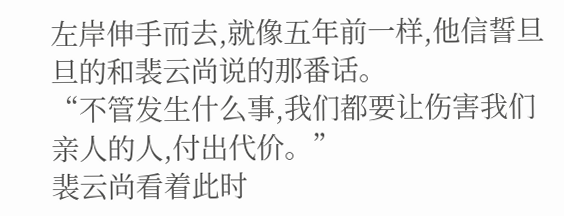左岸伸手而去,就像五年前一样,他信誓旦旦的和裴云尚说的那番话。
“不管发生什么事,我们都要让伤害我们亲人的人,付出代价。”
裴云尚看着此时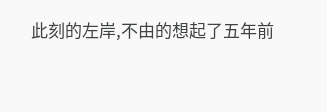此刻的左岸,不由的想起了五年前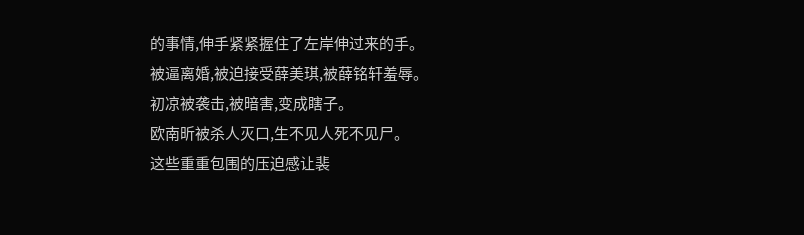的事情,伸手紧紧握住了左岸伸过来的手。
被逼离婚,被迫接受薛美琪,被薛铭轩羞辱。
初凉被袭击,被暗害,变成瞎子。
欧南昕被杀人灭口,生不见人死不见尸。
这些重重包围的压迫感让裴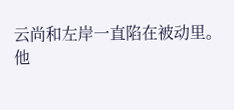云尚和左岸一直陷在被动里。
他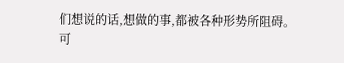们想说的话,想做的事,都被各种形势所阻碍。
可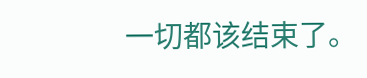一切都该结束了。